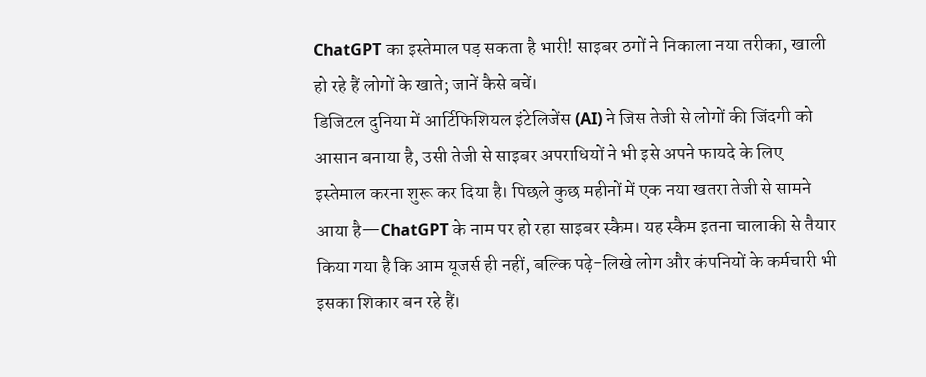ChatGPT का इस्तेमाल पड़ सकता है भारी! साइबर ठगों ने निकाला नया तरीका, खाली हो रहे हैं लोगों के खाते; जानें कैसे बचें।
डिजिटल दुनिया में आर्टिफिशियल इंटेलिजेंस (AI) ने जिस तेजी से लोगों की जिंदगी को आसान बनाया है, उसी तेजी से साइबर अपराधियों ने भी इसे अपने फायदे के लिए इस्तेमाल करना शुरू कर दिया है। पिछले कुछ महीनों में एक नया खतरा तेजी से सामने आया है—ChatGPT के नाम पर हो रहा साइबर स्कैम। यह स्कैम इतना चालाकी से तैयार किया गया है कि आम यूजर्स ही नहीं, बल्कि पढ़े-लिखे लोग और कंपनियों के कर्मचारी भी इसका शिकार बन रहे हैं।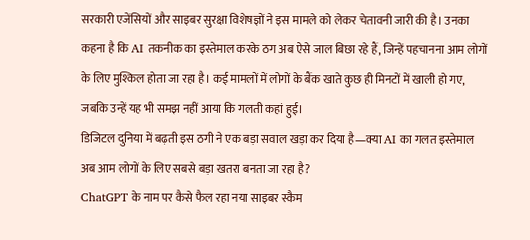सरकारी एजेंसियों और साइबर सुरक्षा विशेषज्ञों ने इस मामले को लेकर चेतावनी जारी की है। उनका कहना है कि AI तकनीक का इस्तेमाल करके ठग अब ऐसे जाल बिछा रहे हैं, जिन्हें पहचानना आम लोगों के लिए मुश्किल होता जा रहा है। कई मामलों में लोगों के बैंक खाते कुछ ही मिनटों में खाली हो गए, जबकि उन्हें यह भी समझ नहीं आया कि गलती कहां हुई।
डिजिटल दुनिया में बढ़ती इस ठगी ने एक बड़ा सवाल खड़ा कर दिया है—क्या AI का गलत इस्तेमाल अब आम लोगों के लिए सबसे बड़ा खतरा बनता जा रहा है?
ChatGPT के नाम पर कैसे फैल रहा नया साइबर स्कैम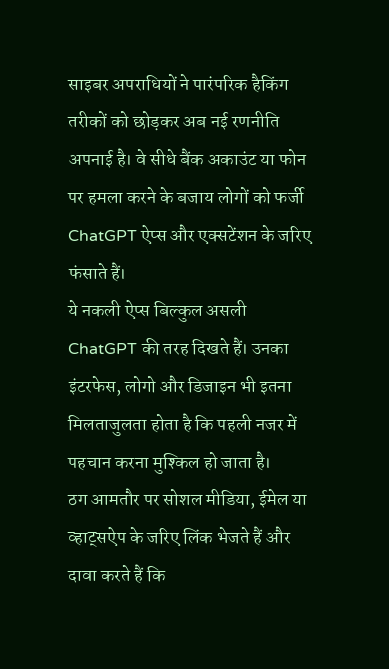साइबर अपराधियों ने पारंपरिक हैकिंग तरीकों को छोड़कर अब नई रणनीति अपनाई है। वे सीधे बैंक अकाउंट या फोन पर हमला करने के बजाय लोगों को फर्जी ChatGPT ऐप्स और एक्सटेंशन के जरिए फंसाते हैं।
ये नकली ऐप्स बिल्कुल असली ChatGPT की तरह दिखते हैं। उनका इंटरफेस, लोगो और डिजाइन भी इतना मिलताजुलता होता है कि पहली नजर में पहचान करना मुश्किल हो जाता है।
ठग आमतौर पर सोशल मीडिया, ईमेल या व्हाट्सऐप के जरिए लिंक भेजते हैं और दावा करते हैं कि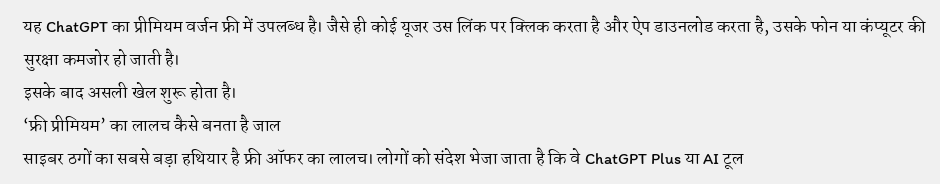यह ChatGPT का प्रीमियम वर्जन फ्री में उपलब्ध है। जैसे ही कोई यूजर उस लिंक पर क्लिक करता है और ऐप डाउनलोड करता है, उसके फोन या कंप्यूटर की सुरक्षा कमजोर हो जाती है।
इसके बाद असली खेल शुरू होता है।
‘फ्री प्रीमियम’ का लालच कैसे बनता है जाल
साइबर ठगों का सबसे बड़ा हथियार है फ्री ऑफर का लालच। लोगों को संदेश भेजा जाता है कि वे ChatGPT Plus या AI टूल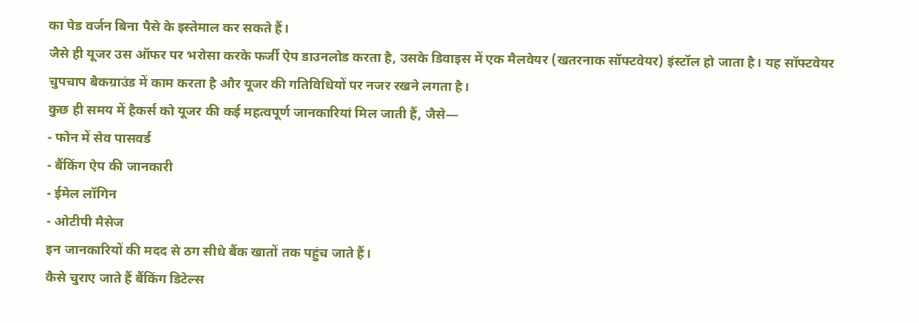का पेड वर्जन बिना पैसे के इस्तेमाल कर सकते हैं।
जैसे ही यूजर उस ऑफर पर भरोसा करके फर्जी ऐप डाउनलोड करता है, उसके डिवाइस में एक मैलवेयर (खतरनाक सॉफ्टवेयर) इंस्टॉल हो जाता है। यह सॉफ्टवेयर चुपचाप बैकग्राउंड में काम करता है और यूजर की गतिविधियों पर नजर रखने लगता है।
कुछ ही समय में हैकर्स को यूजर की कई महत्वपूर्ण जानकारियां मिल जाती हैं, जैसे—
- फोन में सेव पासवर्ड
- बैंकिंग ऐप की जानकारी
- ईमेल लॉगिन
- ओटीपी मैसेज
इन जानकारियों की मदद से ठग सीधे बैंक खातों तक पहुंच जाते हैं।
कैसे चुराए जाते हैं बैंकिंग डिटेल्स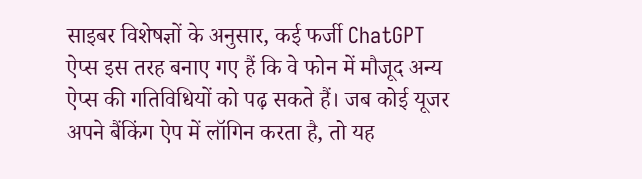साइबर विशेषज्ञों के अनुसार, कई फर्जी ChatGPT ऐप्स इस तरह बनाए गए हैं कि वे फोन में मौजूद अन्य ऐप्स की गतिविधियों को पढ़ सकते हैं। जब कोई यूजर अपने बैंकिंग ऐप में लॉगिन करता है, तो यह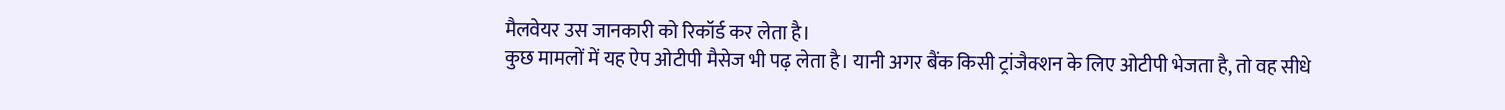मैलवेयर उस जानकारी को रिकॉर्ड कर लेता है।
कुछ मामलों में यह ऐप ओटीपी मैसेज भी पढ़ लेता है। यानी अगर बैंक किसी ट्रांजैक्शन के लिए ओटीपी भेजता है, तो वह सीधे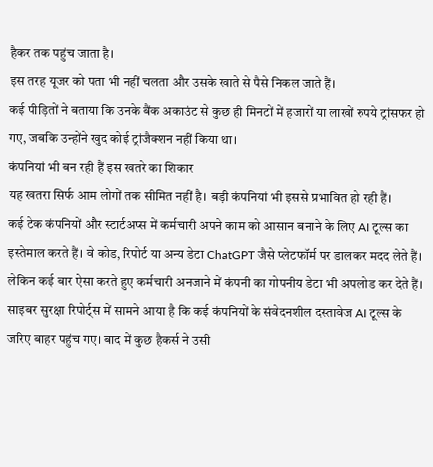हैकर तक पहुंच जाता है।
इस तरह यूजर को पता भी नहीं चलता और उसके खाते से पैसे निकल जाते हैं।
कई पीड़ितों ने बताया कि उनके बैंक अकाउंट से कुछ ही मिनटों में हजारों या लाखों रुपये ट्रांसफर हो गए, जबकि उन्होंने खुद कोई ट्रांजैक्शन नहीं किया था।
कंपनियां भी बन रही हैं इस खतरे का शिकार
यह खतरा सिर्फ आम लोगों तक सीमित नहीं है। बड़ी कंपनियां भी इससे प्रभावित हो रही हैं।
कई टेक कंपनियों और स्टार्टअप्स में कर्मचारी अपने काम को आसान बनाने के लिए AI टूल्स का इस्तेमाल करते हैं। वे कोड, रिपोर्ट या अन्य डेटा ChatGPT जैसे प्लेटफॉर्म पर डालकर मदद लेते हैं।
लेकिन कई बार ऐसा करते हुए कर्मचारी अनजाने में कंपनी का गोपनीय डेटा भी अपलोड कर देते हैं।
साइबर सुरक्षा रिपोर्ट्स में सामने आया है कि कई कंपनियों के संवेदनशील दस्तावेज AI टूल्स के जरिए बाहर पहुंच गए। बाद में कुछ हैकर्स ने उसी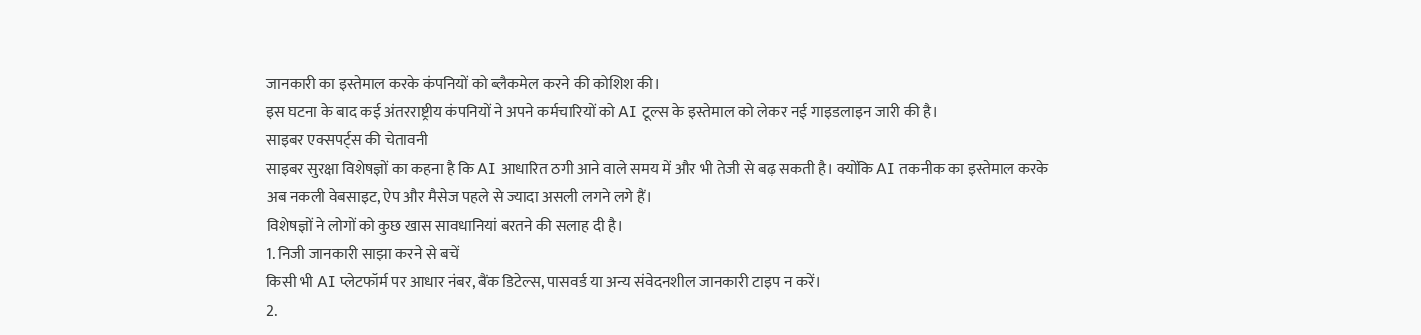जानकारी का इस्तेमाल करके कंपनियों को ब्लैकमेल करने की कोशिश की।
इस घटना के बाद कई अंतरराष्ट्रीय कंपनियों ने अपने कर्मचारियों को AI टूल्स के इस्तेमाल को लेकर नई गाइडलाइन जारी की है।
साइबर एक्सपर्ट्स की चेतावनी
साइबर सुरक्षा विशेषज्ञों का कहना है कि AI आधारित ठगी आने वाले समय में और भी तेजी से बढ़ सकती है। क्योंकि AI तकनीक का इस्तेमाल करके अब नकली वेबसाइट, ऐप और मैसेज पहले से ज्यादा असली लगने लगे हैं।
विशेषज्ञों ने लोगों को कुछ खास सावधानियां बरतने की सलाह दी है।
1. निजी जानकारी साझा करने से बचें
किसी भी AI प्लेटफॉर्म पर आधार नंबर, बैंक डिटेल्स, पासवर्ड या अन्य संवेदनशील जानकारी टाइप न करें।
2.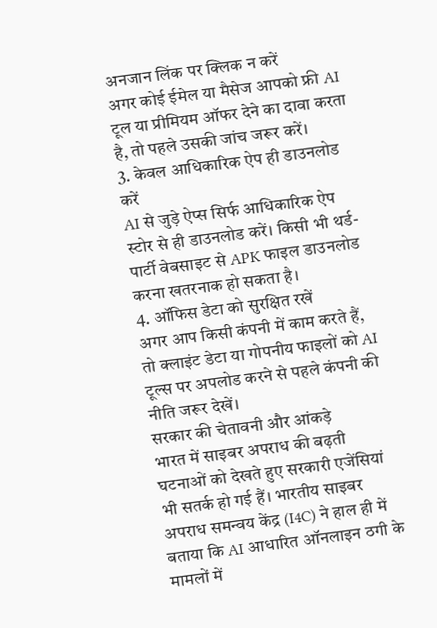अनजान लिंक पर क्लिक न करें
अगर कोई ईमेल या मैसेज आपको फ्री AI टूल या प्रीमियम ऑफर देने का दावा करता है, तो पहले उसकी जांच जरूर करें।
3. केवल आधिकारिक ऐप ही डाउनलोड करें
AI से जुड़े ऐप्स सिर्फ आधिकारिक ऐप स्टोर से ही डाउनलोड करें। किसी भी थर्ड-पार्टी वेबसाइट से APK फाइल डाउनलोड करना खतरनाक हो सकता है।
4. ऑफिस डेटा को सुरक्षित रखें
अगर आप किसी कंपनी में काम करते हैं, तो क्लाइंट डेटा या गोपनीय फाइलों को AI टूल्स पर अपलोड करने से पहले कंपनी की नीति जरूर देखें।
सरकार की चेतावनी और आंकड़े
भारत में साइबर अपराध की बढ़ती घटनाओं को देखते हुए सरकारी एजेंसियां भी सतर्क हो गई हैं। भारतीय साइबर अपराध समन्वय केंद्र (I4C) ने हाल ही में बताया कि AI आधारित ऑनलाइन ठगी के मामलों में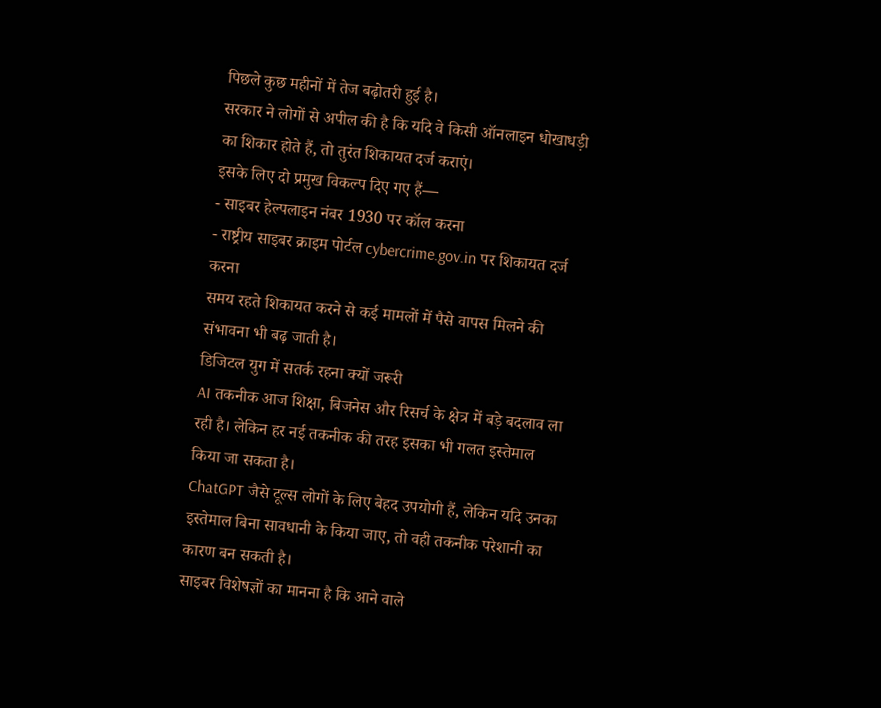पिछले कुछ महीनों में तेज बढ़ोतरी हुई है।
सरकार ने लोगों से अपील की है कि यदि वे किसी ऑनलाइन धोखाधड़ी का शिकार होते हैं, तो तुरंत शिकायत दर्ज कराएं।
इसके लिए दो प्रमुख विकल्प दिए गए हैं—
- साइबर हेल्पलाइन नंबर 1930 पर कॉल करना
- राष्ट्रीय साइबर क्राइम पोर्टल cybercrime.gov.in पर शिकायत दर्ज करना
समय रहते शिकायत करने से कई मामलों में पैसे वापस मिलने की संभावना भी बढ़ जाती है।
डिजिटल युग में सतर्क रहना क्यों जरूरी
AI तकनीक आज शिक्षा, बिजनेस और रिसर्च के क्षेत्र में बड़े बदलाव ला रही है। लेकिन हर नई तकनीक की तरह इसका भी गलत इस्तेमाल किया जा सकता है।
ChatGPT जैसे टूल्स लोगों के लिए बेहद उपयोगी हैं, लेकिन यदि उनका इस्तेमाल बिना सावधानी के किया जाए, तो वही तकनीक परेशानी का कारण बन सकती है।
साइबर विशेषज्ञों का मानना है कि आने वाले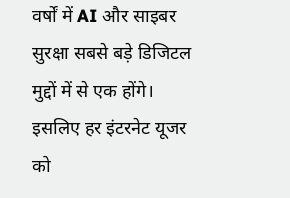वर्षों में AI और साइबर सुरक्षा सबसे बड़े डिजिटल मुद्दों में से एक होंगे। इसलिए हर इंटरनेट यूजर को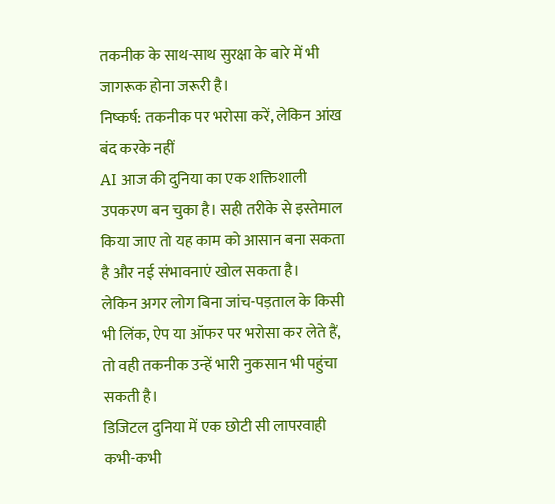तकनीक के साथ-साथ सुरक्षा के बारे में भी जागरूक होना जरूरी है।
निष्कर्ष: तकनीक पर भरोसा करें, लेकिन आंख बंद करके नहीं
AI आज की दुनिया का एक शक्तिशाली उपकरण बन चुका है। सही तरीके से इस्तेमाल किया जाए तो यह काम को आसान बना सकता है और नई संभावनाएं खोल सकता है।
लेकिन अगर लोग बिना जांच-पड़ताल के किसी भी लिंक, ऐप या ऑफर पर भरोसा कर लेते हैं, तो वही तकनीक उन्हें भारी नुकसान भी पहुंचा सकती है।
डिजिटल दुनिया में एक छोटी सी लापरवाही कभी-कभी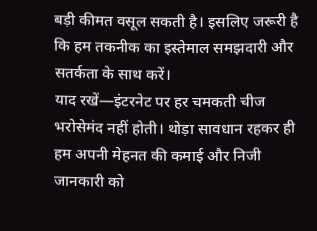बड़ी कीमत वसूल सकती है। इसलिए जरूरी है कि हम तकनीक का इस्तेमाल समझदारी और सतर्कता के साथ करें।
याद रखें—इंटरनेट पर हर चमकती चीज भरोसेमंद नहीं होती। थोड़ा सावधान रहकर ही हम अपनी मेहनत की कमाई और निजी जानकारी को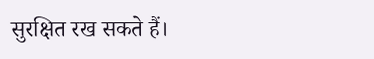सुरक्षित रख सकते हैं।